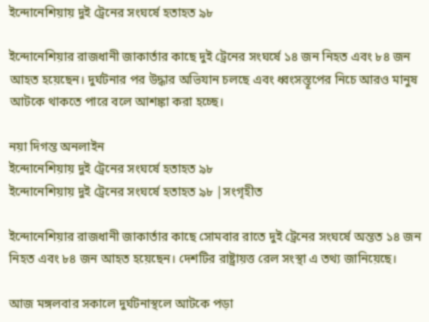ইন্দোনেশিয়ায় দুই ট্রেনের সংঘর্ষে হতাহত ৯৮

ইন্দোনেশিয়ার রাজধানী জাকার্তার কাছে দুই ট্রেনের সংঘর্ষে ১৪ জন নিহত এবং ৮৪ জন আহত হয়েছেন। দুর্ঘটনার পর উদ্ধার অভিযান চলছে এবং ধ্বংসস্তূপের নিচে আরও মানুষ আটকে থাকতে পারে বলে আশঙ্কা করা হচ্ছে।

নয়া দিগন্ত অনলাইন
ইন্দোনেশিয়ায় দুই ট্রেনের সংঘর্ষে হতাহত ৯৮
ইন্দোনেশিয়ায় দুই ট্রেনের সংঘর্ষে হতাহত ৯৮ |সংগৃহীত

ইন্দোনেশিয়ার রাজধানী জাকার্তার কাছে সোমবার রাতে দুই ট্রেনের সংঘর্ষে অন্তত ১৪ জন নিহত এবং ৮৪ জন আহত হয়েছেন। দেশটির রাষ্ট্রায়ত্ত রেল সংস্থা এ তথ্য জানিয়েছে।

আজ মঙ্গলবার সকালে দুর্ঘটনাস্থলে আটকে পড়া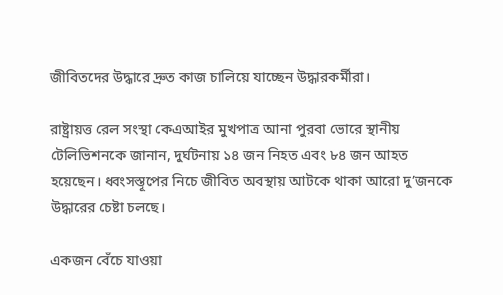জীবিতদের উদ্ধারে দ্রুত কাজ চালিয়ে যাচ্ছেন উদ্ধারকর্মীরা।

রাষ্ট্রায়ত্ত রেল সংস্থা কেএআইর মুখপাত্র আনা পুরবা ভোরে স্থানীয় টেলিভিশনকে জানান, দুর্ঘটনায় ১৪ জন নিহত এবং ৮৪ জন আহত হয়েছেন। ধ্বংসস্তূপের নিচে জীবিত অবস্থায় আটকে থাকা আরো দু’জনকে উদ্ধারের চেষ্টা চলছে।

একজন বেঁচে যাওয়া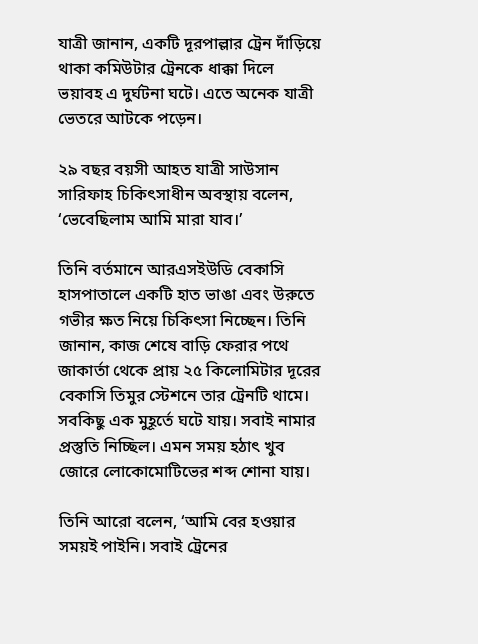যাত্রী জানান, একটি দূরপাল্লার ট্রেন দাঁড়িয়ে থাকা কমিউটার ট্রেনকে ধাক্কা দিলে ভয়াবহ এ দুর্ঘটনা ঘটে। এতে অনেক যাত্রী ভেতরে আটকে পড়েন।

২৯ বছর বয়সী আহত যাত্রী সাউসান সারিফাহ চিকিৎসাধীন অবস্থায় বলেন, ‘ভেবেছিলাম আমি মারা যাব।’

তিনি বর্তমানে আরএসইউডি বেকাসি হাসপাতালে একটি হাত ভাঙা এবং উরুতে গভীর ক্ষত নিয়ে চিকিৎসা নিচ্ছেন। তিনি জানান, কাজ শেষে বাড়ি ফেরার পথে জাকার্তা থেকে প্রায় ২৫ কিলোমিটার দূরের বেকাসি তিমুর স্টেশনে তার ট্রেনটি থামে। সবকিছু এক মুহূর্তে ঘটে যায়। সবাই নামার প্রস্তুতি নিচ্ছিল। এমন সময় হঠাৎ খুব জোরে লোকোমোটিভের শব্দ শোনা যায়।

তিনি আরো বলেন, ‘আমি বের হওয়ার সময়ই পাইনি। সবাই ট্রেনের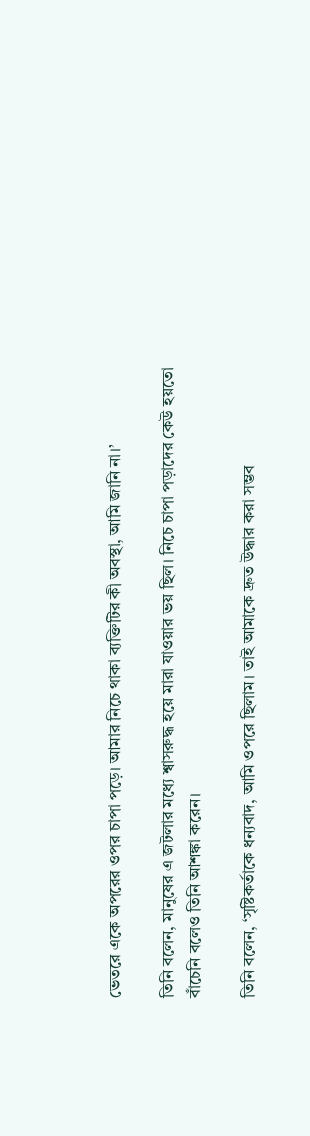ভেতরে একে অপরের ওপর চাপা পড়ে। আমার নিচে থাকা ব্যক্তিটির কী অবস্থা, আমি জানি না।’

তিনি বলেন, মানুষের এ জটলার মধ্যে শ্বাসরুদ্ধ হয়ে মারা যাওয়ার ভয় ছিল। নিচে চাপা পড়াদের কেউ হয়তো বাঁচেনি বলেও তিনি আশঙ্কা করেন।

তিনি বলেন, ‘সৃষ্টিকর্তাকে ধন্যবাদ, আমি ওপরে ছিলাম। তাই আমাকে দ্রুত উদ্ধার করা সম্ভব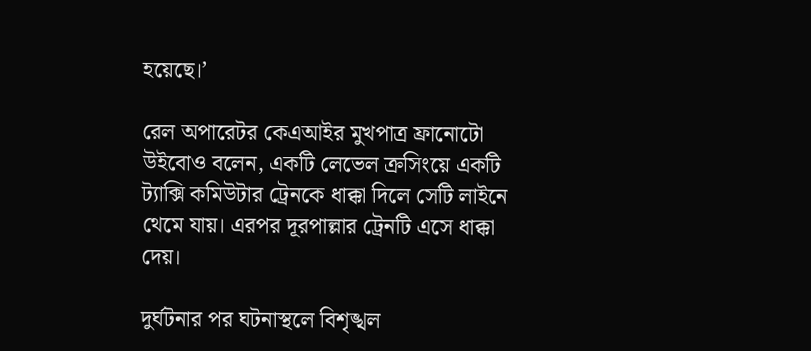হয়েছে।’

রেল অপারেটর কেএআইর মুখপাত্র ফ্রানোটো উইবোও বলেন, একটি লেভেল ক্রসিংয়ে একটি ট্যাক্সি কমিউটার ট্রেনকে ধাক্কা দিলে সেটি লাইনে থেমে যায়। এরপর দূরপাল্লার ট্রেনটি এসে ধাক্কা দেয়।

দুর্ঘটনার পর ঘটনাস্থলে বিশৃঙ্খল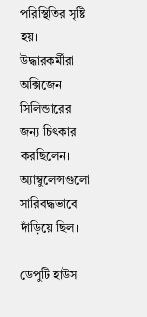পরিস্থিতির সৃষ্টি হয়। উদ্ধারকর্মীরা অক্সিজেন সিলিন্ডারের জন্য চিৎকার করছিলেন। অ্যাম্বুলেন্সগুলো সারিবদ্ধভাবে দাঁড়িয়ে ছিল।

ডেপুটি হাউস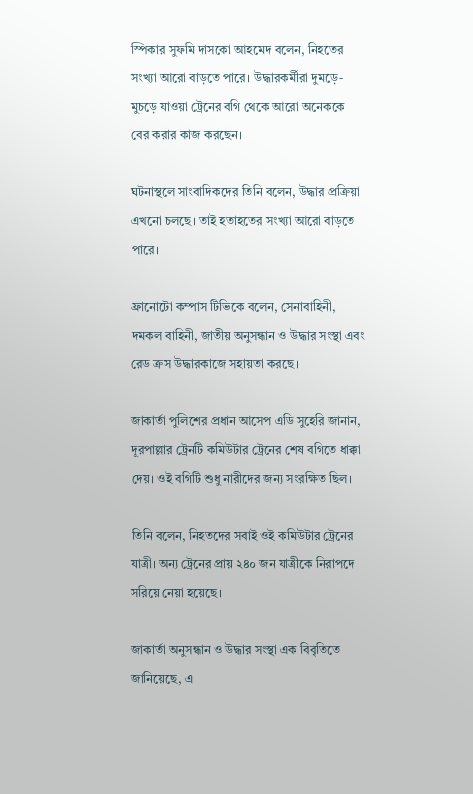স্পিকার সুফমি দাসকো আহমেদ বলেন, নিহতের সংখ্যা আরো বাড়তে পারে। উদ্ধারকর্মীরা দুমড়ে-মুচড়ে যাওয়া ট্রেনের বগি থেকে আরো অনেককে বের করার কাজ করছেন।

ঘটনাস্থলে সাংবাদিকদের তিনি বলেন, উদ্ধার প্রক্রিয়া এখনো চলছে। তাই হতাহতের সংখ্যা আরো বাড়তে পারে।

ফ্রানোটো কম্পাস টিভিকে বলেন, সেনাবাহিনী, দমকল বাহিনী, জাতীয় অনুসন্ধান ও উদ্ধার সংস্থা এবং রেড ক্রস উদ্ধারকাজে সহায়তা করছে।

জাকার্তা পুলিশের প্রধান আসেপ এডি সুহেরি জানান, দূরপাল্লার ট্রেনটি কমিউটার ট্রেনের শেষ বগিতে ধাক্কা দেয়। ওই বগিটি শুধু নারীদের জন্য সংরক্ষিত ছিল।

তিনি বলেন, নিহতদের সবাই ওই কমিউটার ট্রেনের যাত্রী। অন্য ট্রেনের প্রায় ২৪০ জন যাত্রীকে নিরাপদে সরিয়ে নেয়া হয়েছে।

জাকার্তা অনুসন্ধান ও উদ্ধার সংস্থা এক বিবৃতিতে জানিয়েছে, এ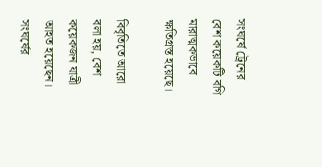সংঘর্ষে ট্রেনের বেশ কয়েকটি বগি মারাত্মকভাবে ক্ষতিগ্রস্ত হয়েছে।

বিবৃতিতে আরো বলা হয়, বেশ কয়েকজন যাত্রী আহত হয়েছেন। সংঘর্ষের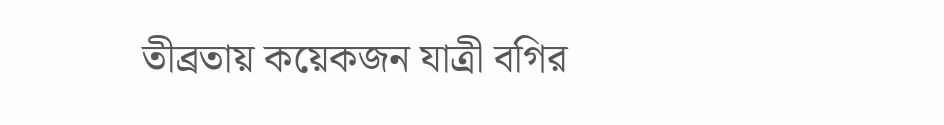তীব্রতায় কয়েকজন যাত্রী বগির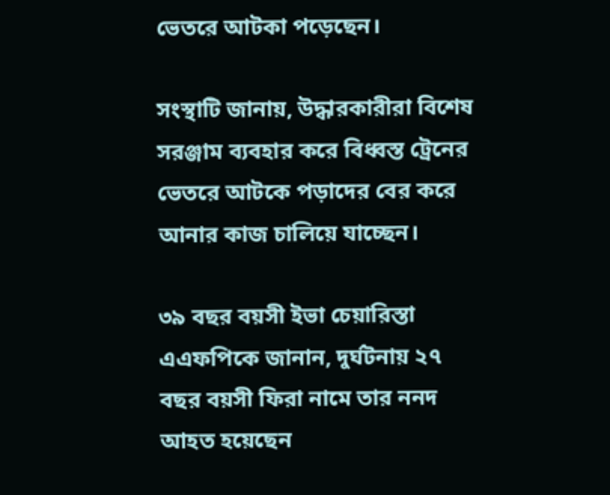ভেতরে আটকা পড়েছেন।

সংস্থাটি জানায়, উদ্ধারকারীরা বিশেষ সরঞ্জাম ব্যবহার করে বিধ্বস্ত ট্রেনের ভেতরে আটকে পড়াদের বের করে আনার কাজ চালিয়ে যাচ্ছেন।

৩৯ বছর বয়সী ইভা চেয়ারিস্তা এএফপিকে জানান, দুর্ঘটনায় ২৭ বছর বয়সী ফিরা নামে তার ননদ আহত হয়েছেন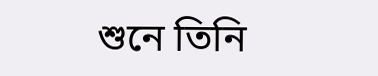শুনে তিনি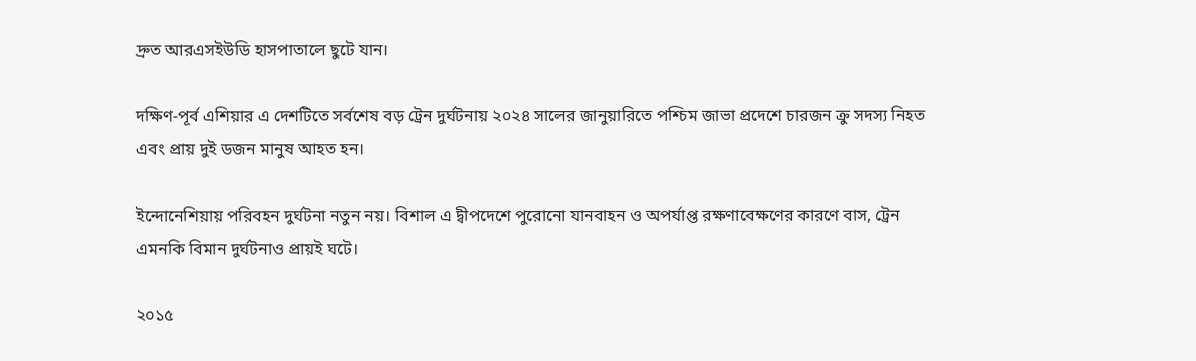দ্রুত আরএসইউডি হাসপাতালে ছুটে যান।

দক্ষিণ-পূর্ব এশিয়ার এ দেশটিতে সর্বশেষ বড় ট্রেন দুর্ঘটনায় ২০২৪ সালের জানুয়ারিতে পশ্চিম জাভা প্রদেশে চারজন ক্রু সদস্য নিহত এবং প্রায় দুই ডজন মানুষ আহত হন।

ইন্দোনেশিয়ায় পরিবহন দুর্ঘটনা নতুন নয়। বিশাল এ দ্বীপদেশে পুরোনো যানবাহন ও অপর্যাপ্ত রক্ষণাবেক্ষণের কারণে বাস, ট্রেন এমনকি বিমান দুর্ঘটনাও প্রায়ই ঘটে।

২০১৫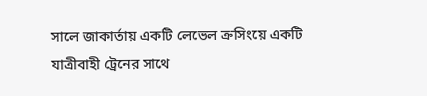সালে জাকার্তায় একটি লেভেল ক্রসিংয়ে একটি যাত্রীবাহী ট্রেনের সাথে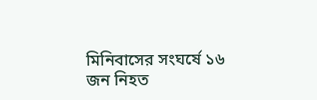মিনিবাসের সংঘর্ষে ১৬ জন নিহত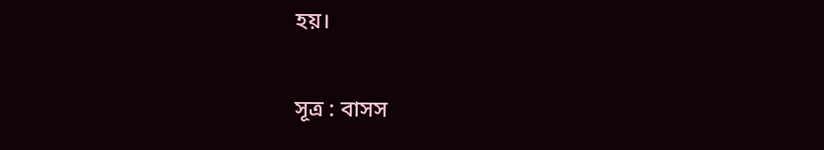হয়।

সূত্র : বাসস